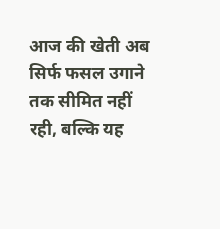आज की खेती अब सिर्फ फसल उगाने तक सीमित नहीं रही, बल्कि यह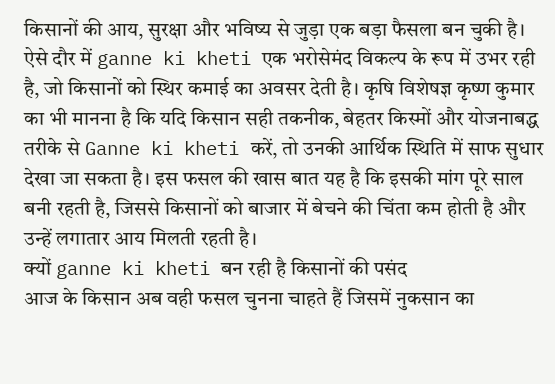किसानों की आय, सुरक्षा और भविष्य से जुड़ा एक बड़ा फैसला बन चुकी है। ऐसे दौर में ganne ki kheti एक भरोसेमंद विकल्प के रूप में उभर रही है, जो किसानों को स्थिर कमाई का अवसर देती है। कृषि विशेषज्ञ कृष्ण कुमार का भी मानना है कि यदि किसान सही तकनीक, बेहतर किस्मों और योजनाबद्ध तरीके से Ganne ki kheti करें, तो उनकी आर्थिक स्थिति में साफ सुधार देखा जा सकता है। इस फसल की खास बात यह है कि इसकी मांग पूरे साल बनी रहती है, जिससे किसानों को बाजार में बेचने की चिंता कम होती है और उन्हें लगातार आय मिलती रहती है।
क्यों ganne ki kheti बन रही है किसानों की पसंद
आज के किसान अब वही फसल चुनना चाहते हैं जिसमें नुकसान का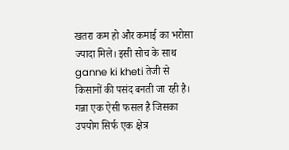खतरा कम हो और कमाई का भरोसा ज्यादा मिले। इसी सोच के साथ ganne ki kheti तेजी से किसानों की पसंद बनती जा रही है। गन्ना एक ऐसी फसल है जिसका उपयोग सिर्फ एक क्षेत्र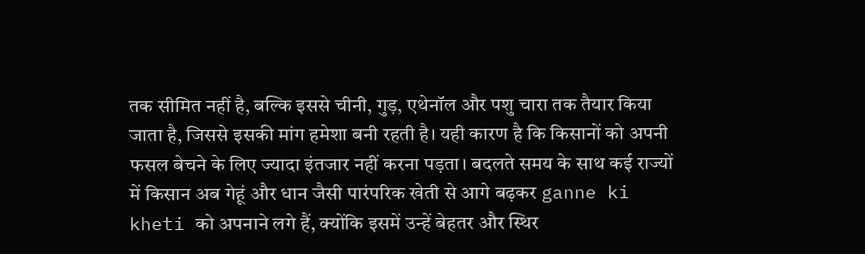तक सीमित नहीं है, बल्कि इससे चीनी, गुड़, एथेनॉल और पशु चारा तक तैयार किया जाता है, जिससे इसकी मांग हमेशा बनी रहती है। यही कारण है कि किसानों को अपनी फसल बेचने के लिए ज्यादा इंतजार नहीं करना पड़ता। बदलते समय के साथ कई राज्यों में किसान अब गेहूं और धान जैसी पारंपरिक खेती से आगे बढ़कर ganne ki kheti को अपनाने लगे हैं, क्योंकि इसमें उन्हें बेहतर और स्थिर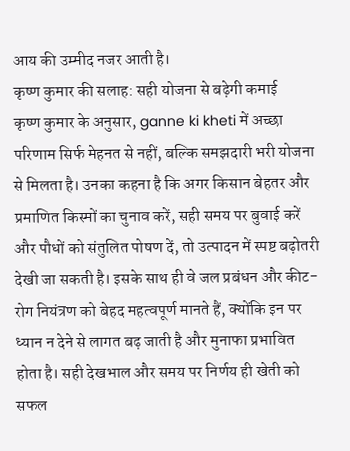आय की उम्मीद नजर आती है।
कृष्ण कुमार की सलाह: सही योजना से बढ़ेगी कमाई
कृष्ण कुमार के अनुसार, ganne ki kheti में अच्छा परिणाम सिर्फ मेहनत से नहीं, बल्कि समझदारी भरी योजना से मिलता है। उनका कहना है कि अगर किसान बेहतर और प्रमाणित किस्मों का चुनाव करें, सही समय पर बुवाई करें और पौधों को संतुलित पोषण दें, तो उत्पादन में स्पष्ट बढ़ोतरी देखी जा सकती है। इसके साथ ही वे जल प्रबंधन और कीट-रोग नियंत्रण को बेहद महत्वपूर्ण मानते हैं, क्योंकि इन पर ध्यान न देने से लागत बढ़ जाती है और मुनाफा प्रभावित होता है। सही देखभाल और समय पर निर्णय ही खेती को सफल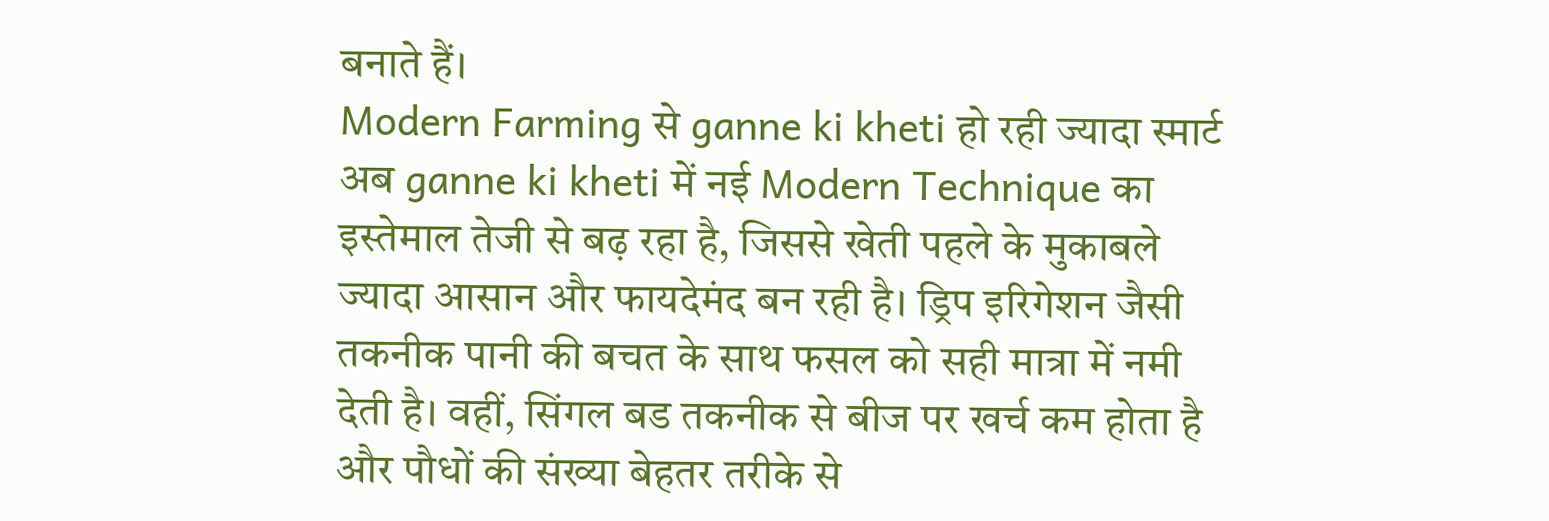बनाते हैं।
Modern Farming से ganne ki kheti हो रही ज्यादा स्मार्ट
अब ganne ki kheti में नई Modern Technique का इस्तेमाल तेजी से बढ़ रहा है, जिससे खेती पहले के मुकाबले ज्यादा आसान और फायदेमंद बन रही है। ड्रिप इरिगेशन जैसी तकनीक पानी की बचत के साथ फसल को सही मात्रा में नमी देती है। वहीं, सिंगल बड तकनीक से बीज पर खर्च कम होता है और पौधों की संख्या बेहतर तरीके से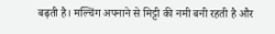बढ़ती है। मल्चिंग अपनाने से मिट्टी की नमी बनी रहती है और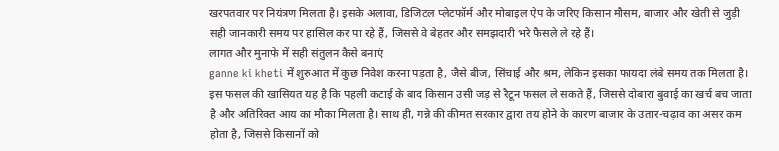खरपतवार पर नियंत्रण मिलता है। इसके अलावा, डिजिटल प्लेटफॉर्म और मोबाइल ऐप के जरिए किसान मौसम, बाजार और खेती से जुड़ी सही जानकारी समय पर हासिल कर पा रहे हैं, जिससे वे बेहतर और समझदारी भरे फैसले ले रहे हैं।
लागत और मुनाफे में सही संतुलन कैसे बनाएं
ganne ki kheti में शुरुआत में कुछ निवेश करना पड़ता है, जैसे बीज, सिंचाई और श्रम, लेकिन इसका फायदा लंबे समय तक मिलता है। इस फसल की खासियत यह है कि पहली कटाई के बाद किसान उसी जड़ से रैटून फसल ले सकते हैं, जिससे दोबारा बुवाई का खर्च बच जाता है और अतिरिक्त आय का मौका मिलता है। साथ ही, गन्ने की कीमत सरकार द्वारा तय होने के कारण बाजार के उतार-चढ़ाव का असर कम होता है, जिससे किसानों को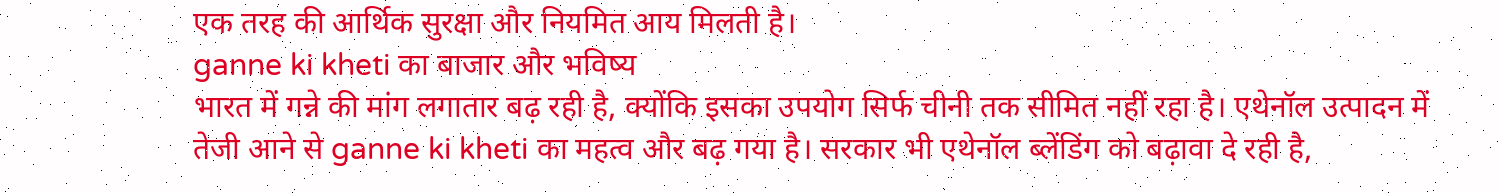एक तरह की आर्थिक सुरक्षा और नियमित आय मिलती है।
ganne ki kheti का बाजार और भविष्य
भारत में गन्ने की मांग लगातार बढ़ रही है, क्योंकि इसका उपयोग सिर्फ चीनी तक सीमित नहीं रहा है। एथेनॉल उत्पादन में तेजी आने से ganne ki kheti का महत्व और बढ़ गया है। सरकार भी एथेनॉल ब्लेंडिंग को बढ़ावा दे रही है,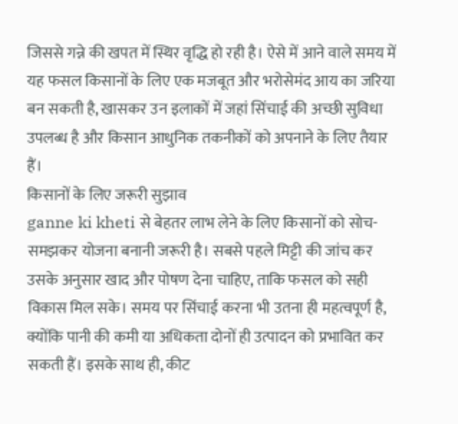जिससे गन्ने की खपत में स्थिर वृद्धि हो रही है। ऐसे में आने वाले समय में यह फसल किसानों के लिए एक मजबूत और भरोसेमंद आय का जरिया बन सकती है, खासकर उन इलाकों में जहां सिंचाई की अच्छी सुविधा उपलब्ध है और किसान आधुनिक तकनीकों को अपनाने के लिए तैयार हैं।
किसानों के लिए जरूरी सुझाव
ganne ki kheti से बेहतर लाभ लेने के लिए किसानों को सोच-समझकर योजना बनानी जरूरी है। सबसे पहले मिट्टी की जांच कर उसके अनुसार खाद और पोषण देना चाहिए, ताकि फसल को सही विकास मिल सके। समय पर सिंचाई करना भी उतना ही महत्वपूर्ण है, क्योंकि पानी की कमी या अधिकता दोनों ही उत्पादन को प्रभावित कर सकती हैं। इसके साथ ही, कीट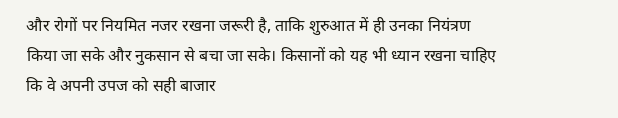और रोगों पर नियमित नजर रखना जरूरी है, ताकि शुरुआत में ही उनका नियंत्रण किया जा सके और नुकसान से बचा जा सके। किसानों को यह भी ध्यान रखना चाहिए कि वे अपनी उपज को सही बाजार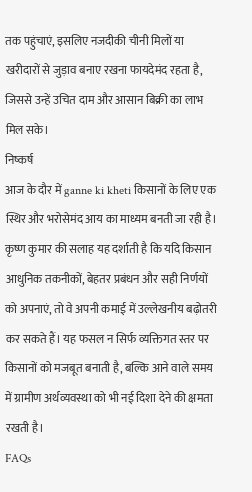तक पहुंचाएं, इसलिए नजदीकी चीनी मिलों या खरीदारों से जुड़ाव बनाए रखना फायदेमंद रहता है, जिससे उन्हें उचित दाम और आसान बिक्री का लाभ मिल सके।
निष्कर्ष
आज के दौर में ganne ki kheti किसानों के लिए एक स्थिर और भरोसेमंद आय का माध्यम बनती जा रही है। कृष्ण कुमार की सलाह यह दर्शाती है कि यदि किसान आधुनिक तकनीकों, बेहतर प्रबंधन और सही निर्णयों को अपनाएं, तो वे अपनी कमाई में उल्लेखनीय बढ़ोतरी कर सकते हैं। यह फसल न सिर्फ व्यक्तिगत स्तर पर किसानों को मजबूत बनाती है, बल्कि आने वाले समय में ग्रामीण अर्थव्यवस्था को भी नई दिशा देने की क्षमता रखती है।
FAQs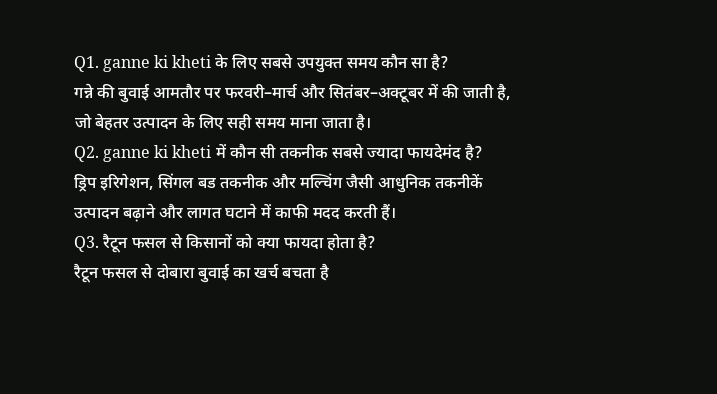Q1. ganne ki kheti के लिए सबसे उपयुक्त समय कौन सा है?
गन्ने की बुवाई आमतौर पर फरवरी–मार्च और सितंबर–अक्टूबर में की जाती है, जो बेहतर उत्पादन के लिए सही समय माना जाता है।
Q2. ganne ki kheti में कौन सी तकनीक सबसे ज्यादा फायदेमंद है?
ड्रिप इरिगेशन, सिंगल बड तकनीक और मल्चिंग जैसी आधुनिक तकनीकें उत्पादन बढ़ाने और लागत घटाने में काफी मदद करती हैं।
Q3. रैटून फसल से किसानों को क्या फायदा होता है?
रैटून फसल से दोबारा बुवाई का खर्च बचता है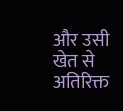और उसी खेत से अतिरिक्त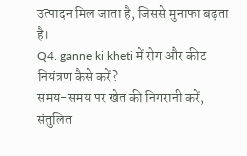उत्पादन मिल जाता है, जिससे मुनाफा बढ़ता है।
Q4. ganne ki kheti में रोग और कीट नियंत्रण कैसे करें?
समय-समय पर खेत की निगरानी करें, संतुलित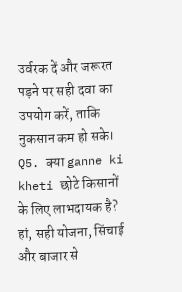उर्वरक दें और जरूरत पड़ने पर सही दवा का उपयोग करें, ताकि नुकसान कम हो सके।
Q5. क्या ganne ki kheti छोटे किसानों के लिए लाभदायक है?
हां, सही योजना, सिंचाई और बाजार से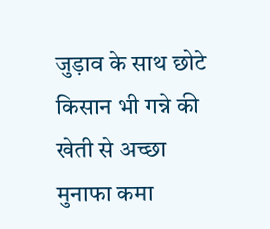जुड़ाव के साथ छोटे किसान भी गन्ने की खेती से अच्छा मुनाफा कमा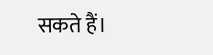सकते हैं।